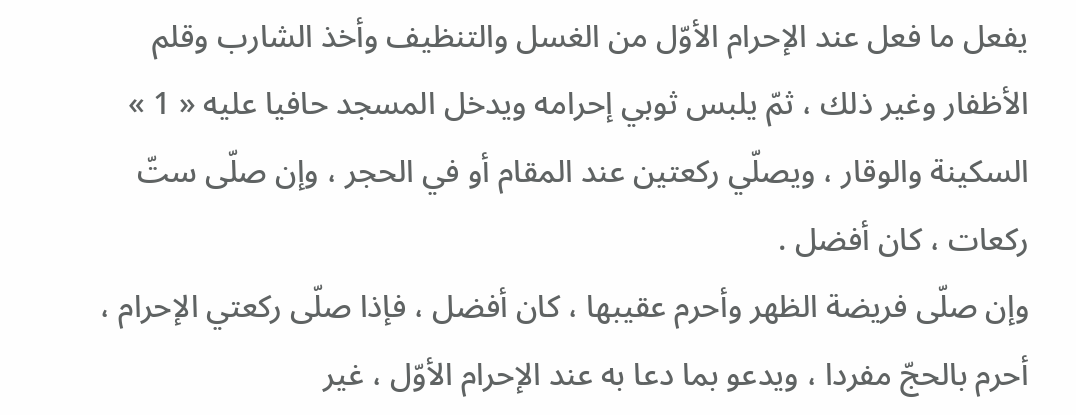يفعل ما فعل عند الإحرام الأوّل من الغسل والتنظيف وأخذ الشارب وقلم الأظفار وغير ذلك ، ثمّ يلبس ثوبي إحرامه ويدخل المسجد حافيا عليه « 1 » السكينة والوقار ، ويصلّي ركعتين عند المقام أو في الحجر ، وإن صلّى ستّ ركعات ، كان أفضل .
وإن صلّى فريضة الظهر وأحرم عقيبها ، كان أفضل ، فإذا صلّى ركعتي الإحرام ، أحرم بالحجّ مفردا ، ويدعو بما دعا به عند الإحرام الأوّل ، غير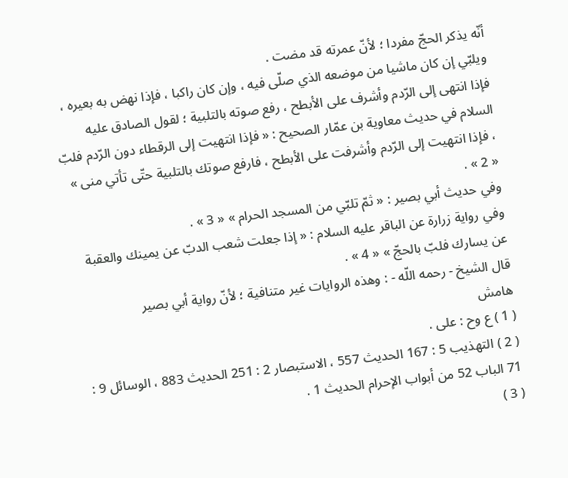أنّه يذكر الحجّ مفردا ؛ لأنّ عمرته قد مضت .
ويلبّي إن كان ماشيا من موضعه الذي صلّى فيه ، وإن كان راكبا ، فإذا نهض به بعيره ، فإذا انتهى إلى الرّدم وأشرف على الأبطح ، رفع صوته بالتلبية ؛ لقول الصادق عليه السلام في حديث معاوية بن عمّار الصحيح : « فإذا انتهيت إلى الرقطاء دون الرّدم فلبّ ، فإذا انتهيت إلى الرّدم وأشرفت على الأبطح ، فارفع صوتك بالتلبية حتّى تأتي منى » « 2 » .
وفي حديث أبي بصير : « ثمّ تلبّي من المسجد الحرام » « 3 » .
وفي رواية زرارة عن الباقر عليه السلام : « إذا جعلت شعب الدبّ عن يمينك والعقبة عن يسارك فلبّ بالحجّ » « 4 » .
قال الشيخ - رحمه اللّه - : وهذه الروايات غير متنافية ؛ لأنّ رواية أبي بصير
هامش
( 1 ) ع وح : على .
( 2 ) التهذيب 5 : 167 الحديث 557 ، الاستبصار 2 : 251 الحديث 883 ، الوسائل 9 : 71 الباب 52 من أبواب الإحرام الحديث 1 .
( 3 )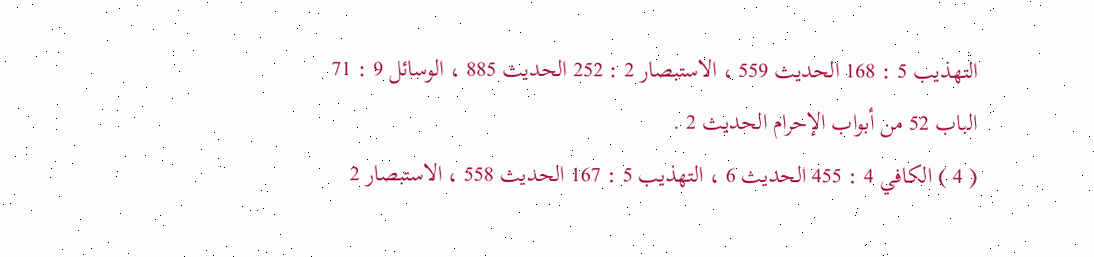التهذيب 5 : 168 الحديث 559 ، الاستبصار 2 : 252 الحديث 885 ، الوسائل 9 : 71 الباب 52 من أبواب الإحرام الحديث 2 .
( 4 ) الكافي 4 : 455 الحديث 6 ، التهذيب 5 : 167 الحديث 558 ، الاستبصار 2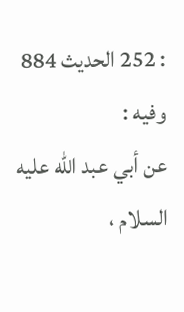: 252 الحديث 884 وفيه :
عن أبي عبد اللّه عليه السلام ،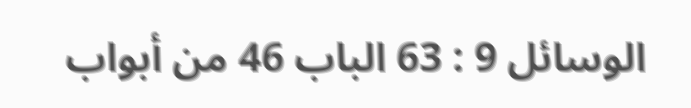الوسائل 9 : 63 الباب 46 من أبواب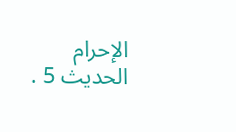الإحرام الحديث 5 .